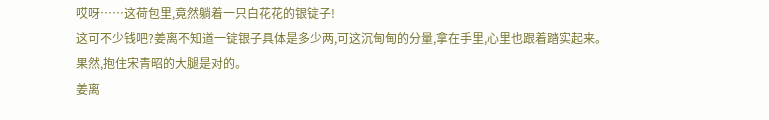哎呀……这荷包里,竟然躺着一只白花花的银锭子!
这可不少钱吧?姜离不知道一锭银子具体是多少两,可这沉甸甸的分量,拿在手里,心里也跟着踏实起来。
果然,抱住宋青昭的大腿是对的。
姜离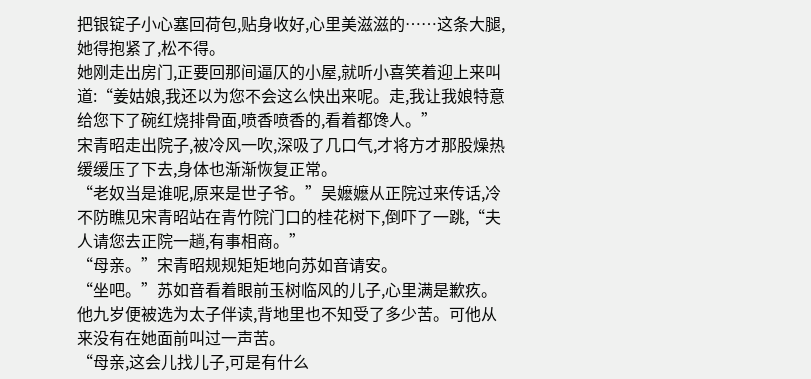把银锭子小心塞回荷包,贴身收好,心里美滋滋的……这条大腿,她得抱紧了,松不得。
她刚走出房门,正要回那间逼仄的小屋,就听小喜笑着迎上来叫道:“姜姑娘,我还以为您不会这么快出来呢。走,我让我娘特意给您下了碗红烧排骨面,喷香喷香的,看着都馋人。”
宋青昭走出院子,被冷风一吹,深吸了几口气,才将方才那股燥热缓缓压了下去,身体也渐渐恢复正常。
“老奴当是谁呢,原来是世子爷。”吴嬷嬷从正院过来传话,冷不防瞧见宋青昭站在青竹院门口的桂花树下,倒吓了一跳,“夫人请您去正院一趟,有事相商。”
“母亲。”宋青昭规规矩矩地向苏如音请安。
“坐吧。”苏如音看着眼前玉树临风的儿子,心里满是歉疚。他九岁便被选为太子伴读,背地里也不知受了多少苦。可他从来没有在她面前叫过一声苦。
“母亲,这会儿找儿子,可是有什么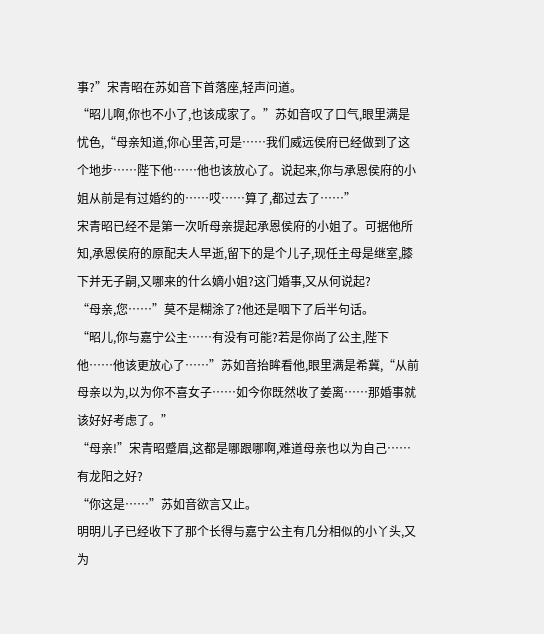事?”宋青昭在苏如音下首落座,轻声问道。
“昭儿啊,你也不小了,也该成家了。”苏如音叹了口气,眼里满是忧色,“母亲知道,你心里苦,可是……我们威远侯府已经做到了这个地步……陛下他……他也该放心了。说起来,你与承恩侯府的小姐从前是有过婚约的……哎……算了,都过去了……”
宋青昭已经不是第一次听母亲提起承恩侯府的小姐了。可据他所知,承恩侯府的原配夫人早逝,留下的是个儿子,现任主母是继室,膝下并无子嗣,又哪来的什么嫡小姐?这门婚事,又从何说起?
“母亲,您……”莫不是糊涂了?他还是咽下了后半句话。
“昭儿,你与嘉宁公主……有没有可能?若是你尚了公主,陛下他……他该更放心了……”苏如音抬眸看他,眼里满是希冀,“从前母亲以为,以为你不喜女子……如今你既然收了姜离……那婚事就该好好考虑了。”
“母亲!”宋青昭蹙眉,这都是哪跟哪啊,难道母亲也以为自己……有龙阳之好?
“你这是……”苏如音欲言又止。
明明儿子已经收下了那个长得与嘉宁公主有几分相似的小丫头,又为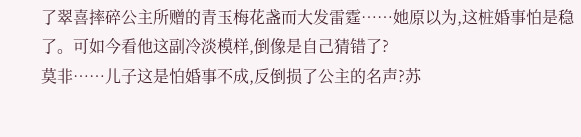了翠喜摔碎公主所赠的青玉梅花盏而大发雷霆……她原以为,这桩婚事怕是稳了。可如今看他这副冷淡模样,倒像是自己猜错了?
莫非……儿子这是怕婚事不成,反倒损了公主的名声?苏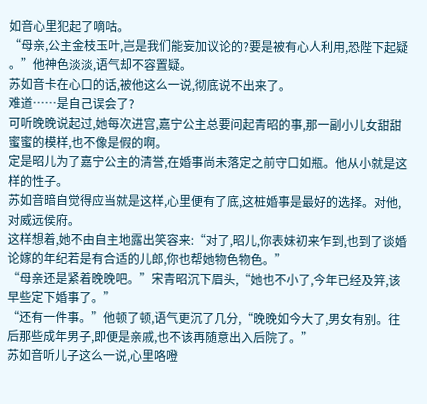如音心里犯起了嘀咕。
“母亲,公主金枝玉叶,岂是我们能妄加议论的?要是被有心人利用,恐陛下起疑 。”他神色淡淡,语气却不容置疑。
苏如音卡在心口的话,被他这么一说,彻底说不出来了。
难道……是自己误会了?
可听晚晚说起过,她每次进宫,嘉宁公主总要问起青昭的事,那一副小儿女甜甜蜜蜜的模样,也不像是假的啊。
定是昭儿为了嘉宁公主的清誉,在婚事尚未落定之前守口如瓶。他从小就是这样的性子。
苏如音暗自觉得应当就是这样,心里便有了底,这桩婚事是最好的选择。对他,对威远侯府。
这样想着,她不由自主地露出笑容来:“对了,昭儿,你表妹初来乍到,也到了谈婚论嫁的年纪若是有合适的儿郎,你也帮她物色物色。”
“母亲还是紧着晚晚吧。”宋青昭沉下眉头,“她也不小了,今年已经及笄,该早些定下婚事了。”
“还有一件事。”他顿了顿,语气更沉了几分,“晚晚如今大了,男女有别。往后那些成年男子,即便是亲戚,也不该再随意出入后院了。”
苏如音听儿子这么一说,心里咯噔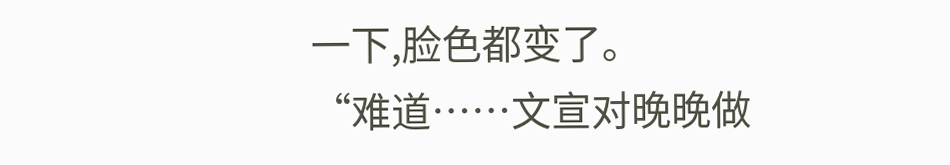一下,脸色都变了。
“难道……文宣对晚晚做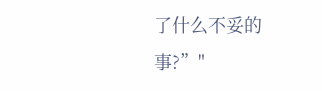了什么不妥的事?”"